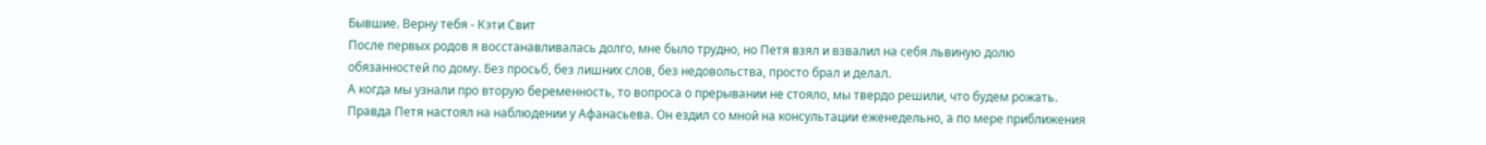Бывшие. Верну тебя - Кэти Свит
После первых родов я восстанавливалась долго, мне было трудно, но Петя взял и взвалил на себя львиную долю обязанностей по дому. Без просьб, без лишних слов, без недовольства, просто брал и делал.
А когда мы узнали про вторую беременность, то вопроса о прерывании не стояло, мы твердо решили, что будем рожать.
Правда Петя настоял на наблюдении у Афанасьева. Он ездил со мной на консультации еженедельно, а по мере приближения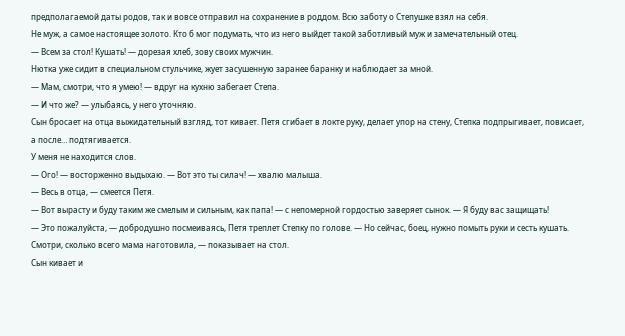предполагаемой даты родов, так и вовсе отправил на сохранение в роддом. Всю заботу о Степушке взял на себя.
Не муж, а самое настоящее золото. Кто б мог подумать, что из него выйдет такой заботливый муж и замечательный отец.
— Всем за стол! Кушать! — дорезая хлеб, зову своих мужчин.
Нютка уже сидит в специальном стульчике, жует засушенную заранее баранку и наблюдает за мной.
— Мам, смотри, что я умею! — вдруг на кухню забегает Степа.
— И что же? — улыбаясь, у него уточняю.
Сын бросает на отца выжидательный взгляд, тот кивает. Петя сгибает в локте руку, делает упор на стену, Степка подпрыгивает, повисает, а после… подтягивается.
У меня не находится слов.
— Ого! — восторженно выдыхаю. — Вот это ты силач! — хвалю малыша.
— Весь в отца, — смеется Петя.
— Вот вырасту и буду таким же смелым и сильным, как папа! — с непомерной гордостью заверяет сынок. — Я буду вас защищать!
— Это пожалуйста, — добродушно посмеиваясь, Петя треплет Степку по голове. — Но сейчас, боец, нужно помыть руки и сесть кушать. Смотри, сколько всего мама наготовила, — показывает на стол.
Сын кивает и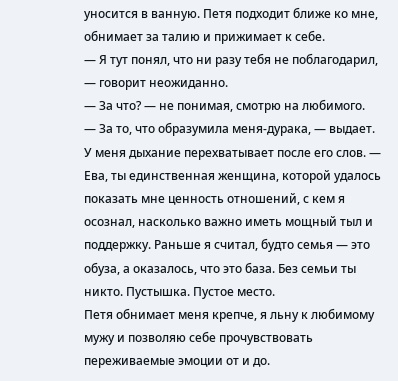уносится в ванную. Петя подходит ближе ко мне, обнимает за талию и прижимает к себе.
— Я тут понял, что ни разу тебя не поблагодарил, — говорит неожиданно.
— За что? — не понимая, смотрю на любимого.
— За то, что образумила меня-дурака, — выдает. У меня дыхание перехватывает после его слов. — Ева, ты единственная женщина, которой удалось показать мне ценность отношений, с кем я осознал, насколько важно иметь мощный тыл и поддержку. Раньше я считал, будто семья — это обуза, а оказалось, что это база. Без семьи ты никто. Пустышка. Пустое место.
Петя обнимает меня крепче, я льну к любимому мужу и позволяю себе прочувствовать переживаемые эмоции от и до.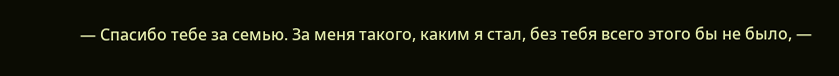— Спасибо тебе за семью. За меня такого, каким я стал, без тебя всего этого бы не было, —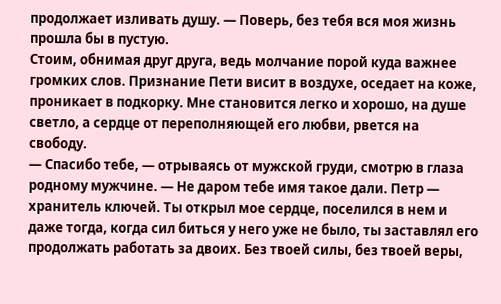продолжает изливать душу. — Поверь, без тебя вся моя жизнь прошла бы в пустую.
Стоим, обнимая друг друга, ведь молчание порой куда важнее громких слов. Признание Пети висит в воздухе, оседает на коже, проникает в подкорку. Мне становится легко и хорошо, на душе светло, а сердце от переполняющей его любви, рвется на свободу.
— Спасибо тебе, — отрываясь от мужской груди, смотрю в глаза родному мужчине. — Не даром тебе имя такое дали. Петр — хранитель ключей. Ты открыл мое сердце, поселился в нем и даже тогда, когда сил биться у него уже не было, ты заставлял его продолжать работать за двоих. Без твоей силы, без твоей веры,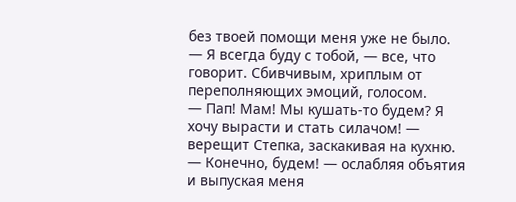без твоей помощи меня уже не было.
— Я всегда буду с тобой, — все, что говорит. Сбивчивым, хриплым от переполняющих эмоций, голосом.
— Пап! Мам! Мы кушать-то будем? Я хочу вырасти и стать силачом! — верещит Степка, заскакивая на кухню.
— Конечно, будем! — ослабляя объятия и выпуская меня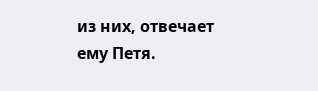из них, отвечает ему Петя.